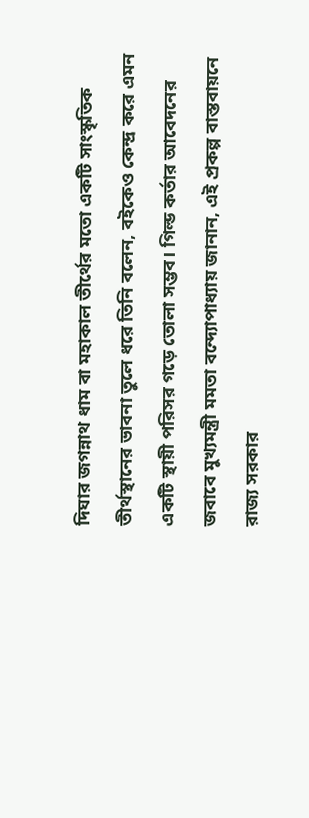দিঘার জগন্নাথ ধাম বা মহাকাল তীর্থের মতো একটি সাংস্কৃতিক তীর্থস্থানের ভাবনা তুলে ধরে তিনি বলেন, বইকেও কেন্দ্র করে এমন একটি স্থায়ী পরিসর গড়ে তোলা সম্ভব। গিল্ড কর্তার আবেদনের জবাবে মুখ্যমন্ত্রী মমতা বন্দ্যোপাধ্যায় জানান, এই প্রকল্প বাস্তবায়নে রাজ্য সরকার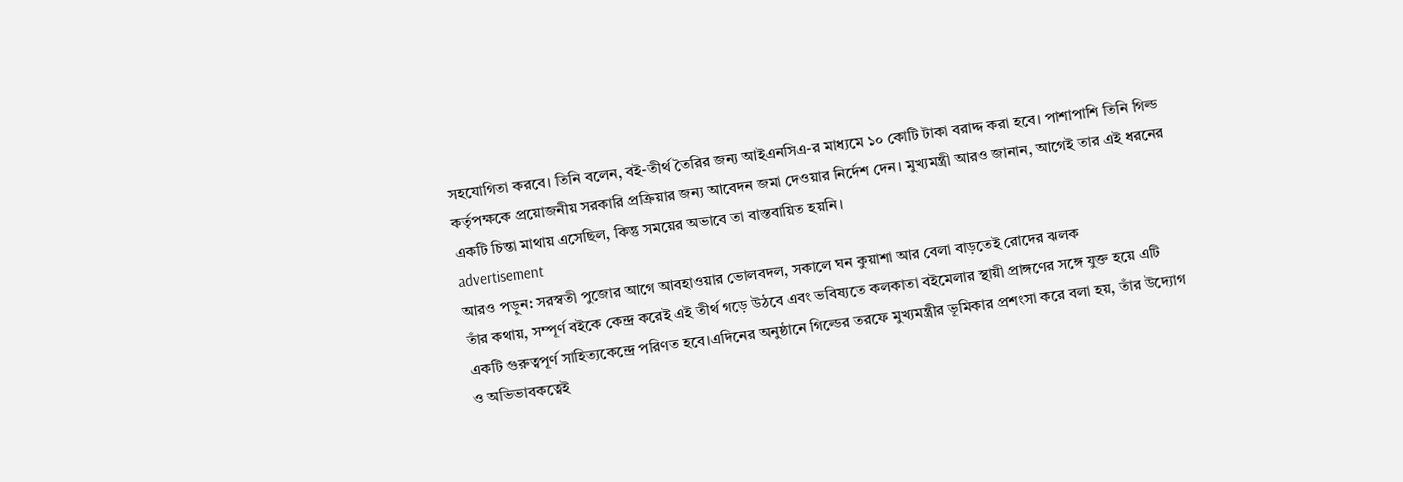সহযোগিতা করবে। তিনি বলেন, বই-তীর্থ তৈরির জন্য আইএনসিএ-র মাধ্যমে ১০ কোটি টাকা বরাদ্দ করা হবে। পাশাপাশি তিনি গিল্ড কর্তৃপক্ষকে প্রয়োজনীয় সরকারি প্রক্রিয়ার জন্য আবেদন জমা দেওয়ার নির্দেশ দেন। মুখ্যমন্ত্রী আরও জানান, আগেই তার এই ধরনের একটি চিন্তা মাথায় এসেছিল, কিন্তু সময়ের অভাবে তা বাস্তবায়িত হয়নি।
advertisement
আরও পড়ুন: সরস্বতী পুজোর আগে আবহাওয়ার ভোলবদল, সকালে ঘন কুয়াশা আর বেলা বাড়তেই রোদের ঝলক
তাঁর কথায়, সম্পূর্ণ বইকে কেন্দ্র করেই এই তীর্থ গড়ে উঠবে এবং ভবিষ্যতে কলকাতা বইমেলার স্থায়ী প্রাঙ্গণের সঙ্গে যুক্ত হয়ে এটি একটি গুরুত্বপূর্ণ সাহিত্যকেন্দ্রে পরিণত হবে।এদিনের অনুষ্ঠানে গিল্ডের তরফে মুখ্যমন্ত্রীর ভূমিকার প্রশংসা করে বলা হয়, তাঁর উদ্যোগ ও অভিভাবকত্বেই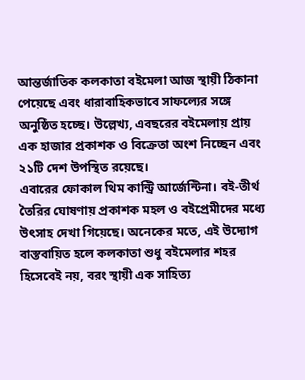আন্তর্জাতিক কলকাতা বইমেলা আজ স্থায়ী ঠিকানা পেয়েছে এবং ধারাবাহিকভাবে সাফল্যের সঙ্গে অনুষ্ঠিত হচ্ছে। উল্লেখ্য, এবছরের বইমেলায় প্রায় এক হাজার প্রকাশক ও বিক্রেতা অংশ নিচ্ছেন এবং ২১টি দেশ উপস্থিত রয়েছে।
এবারের ফোকাল থিম কান্ট্রি আর্জেন্টিনা। বই-তীর্থ তৈরির ঘোষণায় প্রকাশক মহল ও বইপ্রেমীদের মধ্যে উৎসাহ দেখা গিয়েছে। অনেকের মতে, এই উদ্যোগ বাস্তবায়িত হলে কলকাতা শুধু বইমেলার শহর হিসেবেই নয়, বরং স্থায়ী এক সাহিত্য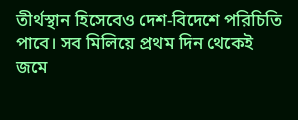তীর্থস্থান হিসেবেও দেশ-বিদেশে পরিচিতি পাবে। সব মিলিয়ে প্রথম দিন থেকেই জমে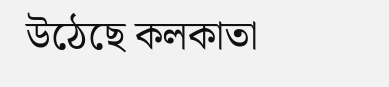উঠেছে কলকাতা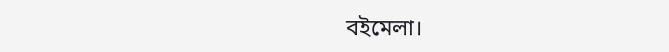বইমেলা।